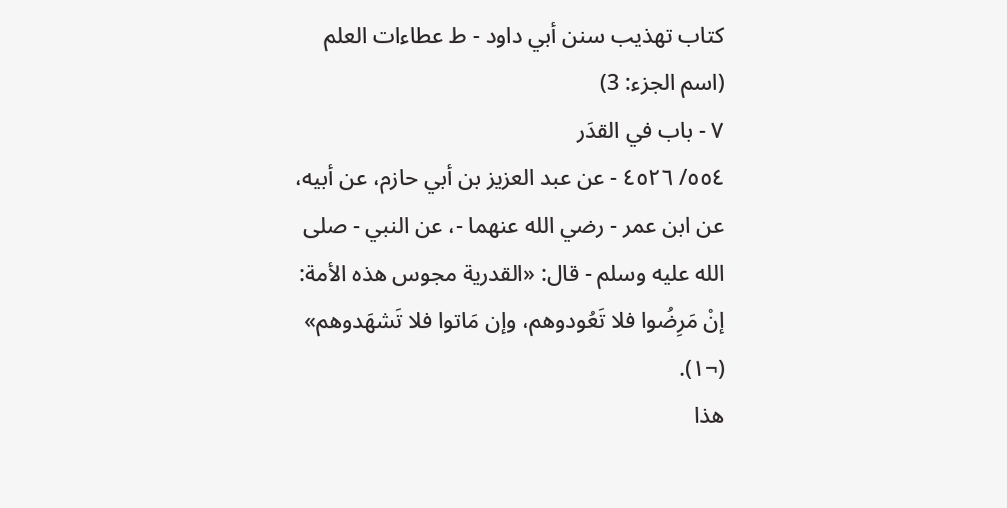كتاب تهذيب سنن أبي داود - ط عطاءات العلم (اسم الجزء: 3)
٧ - باب في القدَر
٥٥٤/ ٤٥٢٦ - عن عبد العزيز بن أبي حازم، عن أبيه، عن ابن عمر - رضي الله عنهما -، عن النبي - صلى الله عليه وسلم - قال: «القدرية مجوس هذه الأمة: إنْ مَرِضُوا فلا تَعُودوهم، وإن مَاتوا فلا تَشهَدوهم» (¬١).
هذا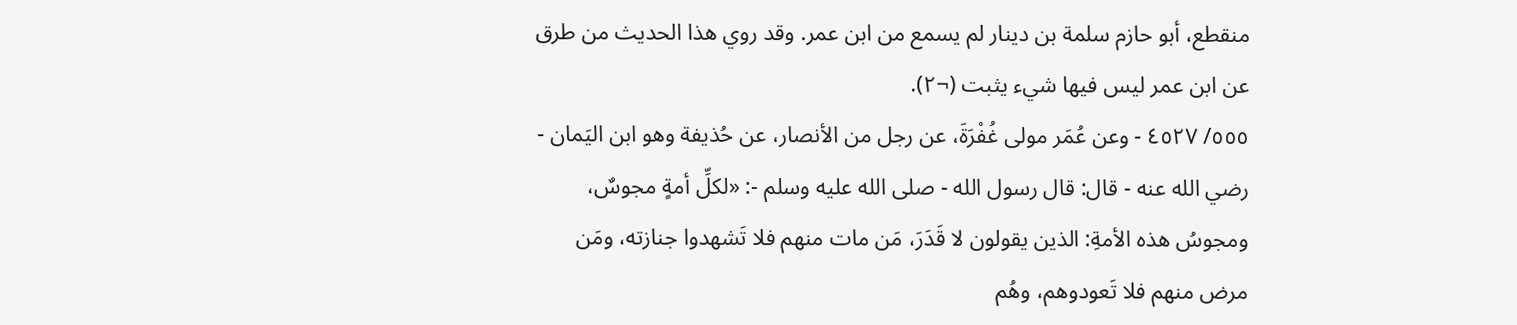منقطع، أبو حازم سلمة بن دينار لم يسمع من ابن عمر. وقد روي هذا الحديث من طرق عن ابن عمر ليس فيها شيء يثبت (¬٢).
٥٥٥/ ٤٥٢٧ - وعن عُمَر مولى غُفْرَةَ، عن رجل من الأنصار، عن حُذيفة وهو ابن اليَمان - رضي الله عنه - قال: قال رسول الله - صلى الله عليه وسلم -: «لكلِّ أمةٍ مجوسٌ، ومجوسُ هذه الأمةِ: الذين يقولون لا قَدَرَ، مَن مات منهم فلا تَشهدوا جنازته، ومَن مرض منهم فلا تَعودوهم، وهُم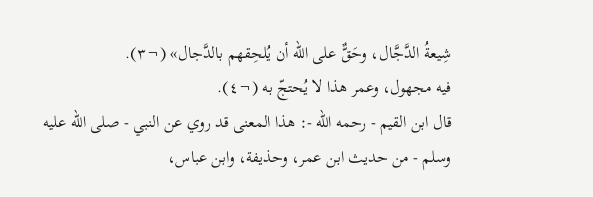شِيعةُ الدَّجَّال، وحَقٌّ على الله أن يُلحِقهم بالدَّجال» (¬٣).
فيه مجهول، وعمر هذا لا يُحتجّ به (¬٤).
قال ابن القيم - رحمه الله -: هذا المعنى قد روي عن النبي - صلى الله عليه وسلم - من حديث ابن عمر، وحذيفة، وابن عباس،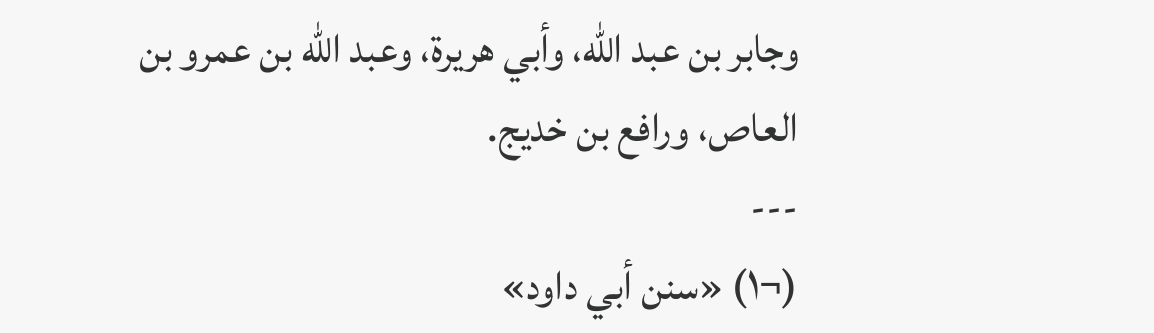وجابر بن عبد الله، وأبي هريرة، وعبد الله بن عمرو بن العاص، ورافع بن خديج.
---
(¬١) «سنن أبي داود»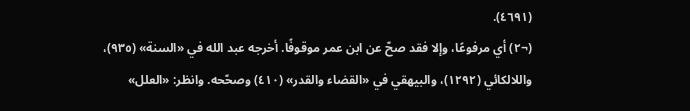(٤٦٩١).
(¬٢) أي مرفوعًا، وإلا فقد صحّ عن ابن عمر موقوفًا. أخرجه عبد الله في «السنة» (٩٣٥)، واللالكائي (١٢٩٢)، والبيهقي في «القضاء والقدر» (٤١٠) وصحّحه. وانظر: «العلل»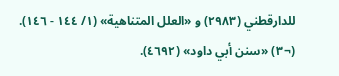للدارقطني (٢٩٨٣) و «العلل المتناهية» (١/ ١٤٤ - ١٤٦).
(¬٣) «سنن أبي داود» (٤٦٩٢).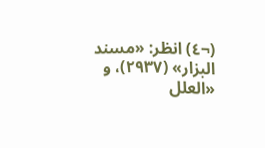(¬٤) انظر: «مسند البزار» (٢٩٣٧)، و «العلل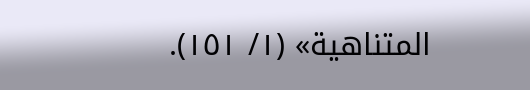المتناهية» (١/ ١٥١).